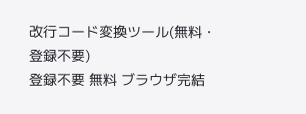改行コード変換ツール(無料・登録不要)
登録不要 無料 ブラウザ完結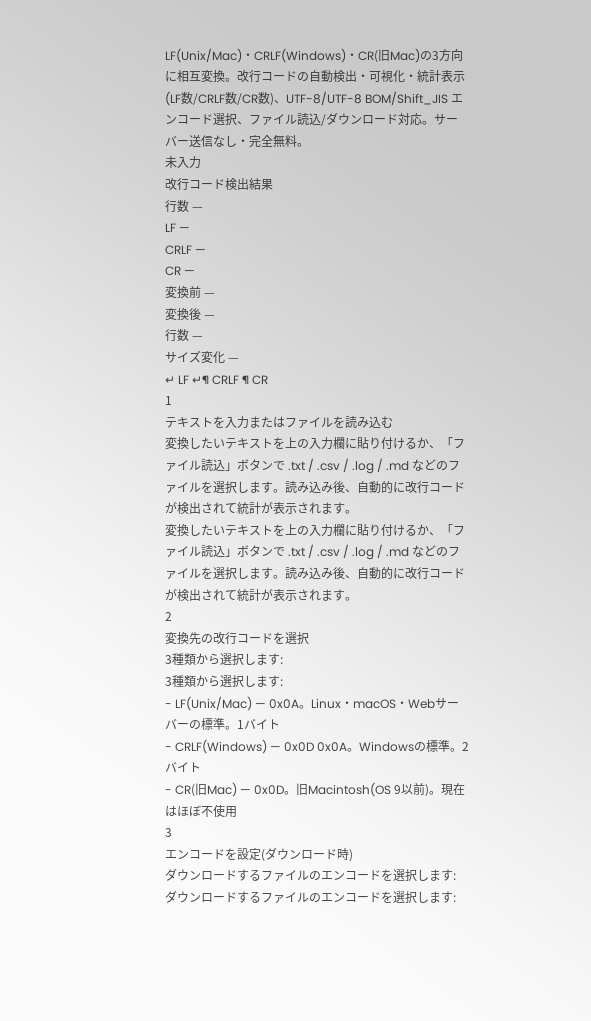LF(Unix/Mac)・CRLF(Windows)・CR(旧Mac)の3方向に相互変換。改行コードの自動検出・可視化・統計表示(LF数/CRLF数/CR数)、UTF-8/UTF-8 BOM/Shift_JIS エンコード選択、ファイル読込/ダウンロード対応。サーバー送信なし・完全無料。
未入力
改行コード検出結果
行数 —
LF —
CRLF —
CR —
変換前 —
変換後 —
行数 —
サイズ変化 —
↵ LF ↵¶ CRLF ¶ CR
1
テキストを入力またはファイルを読み込む
変換したいテキストを上の入力欄に貼り付けるか、「ファイル読込」ボタンで .txt / .csv / .log / .md などのファイルを選択します。読み込み後、自動的に改行コードが検出されて統計が表示されます。
変換したいテキストを上の入力欄に貼り付けるか、「ファイル読込」ボタンで .txt / .csv / .log / .md などのファイルを選択します。読み込み後、自動的に改行コードが検出されて統計が表示されます。
2
変換先の改行コードを選択
3種類から選択します:
3種類から選択します:
- LF(Unix/Mac) — 0x0A。Linux・macOS・Webサーバーの標準。1バイト
- CRLF(Windows) — 0x0D 0x0A。Windowsの標準。2バイト
- CR(旧Mac) — 0x0D。旧Macintosh(OS 9以前)。現在はほぼ不使用
3
エンコードを設定(ダウンロード時)
ダウンロードするファイルのエンコードを選択します:
ダウンロードするファイルのエンコードを選択します: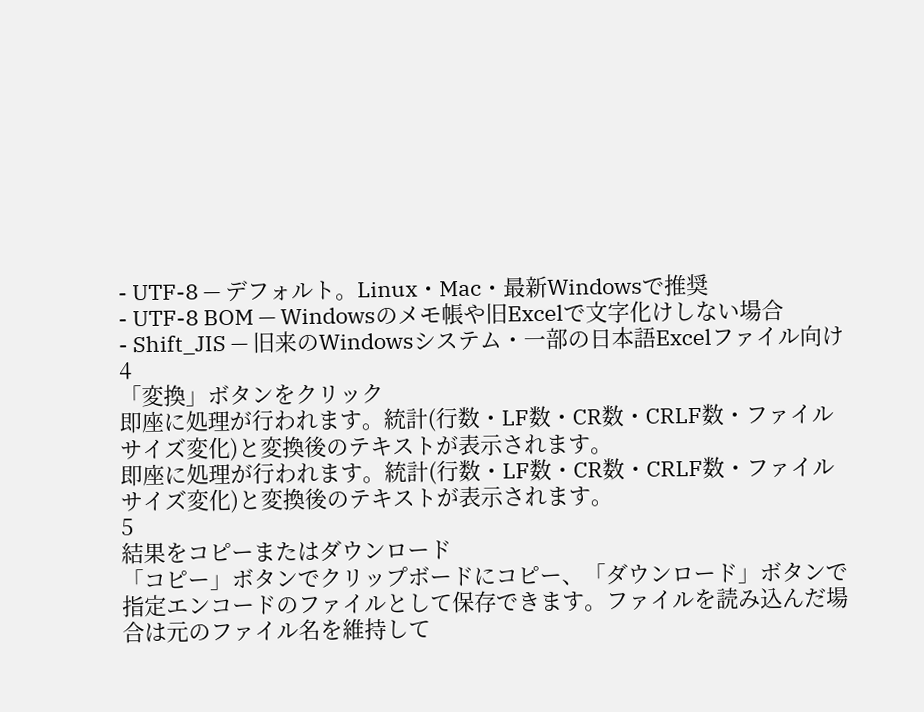- UTF-8 — デフォルト。Linux・Mac・最新Windowsで推奨
- UTF-8 BOM — Windowsのメモ帳や旧Excelで文字化けしない場合
- Shift_JIS — 旧来のWindowsシステム・一部の日本語Excelファイル向け
4
「変換」ボタンをクリック
即座に処理が行われます。統計(行数・LF数・CR数・CRLF数・ファイルサイズ変化)と変換後のテキストが表示されます。
即座に処理が行われます。統計(行数・LF数・CR数・CRLF数・ファイルサイズ変化)と変換後のテキストが表示されます。
5
結果をコピーまたはダウンロード
「コピー」ボタンでクリップボードにコピー、「ダウンロード」ボタンで指定エンコードのファイルとして保存できます。ファイルを読み込んだ場合は元のファイル名を維持して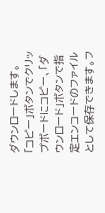ダウンロードします。
「コピー」ボタンでクリップボードにコピー、「ダウンロード」ボタンで指定エンコードのファイルとして保存できます。フ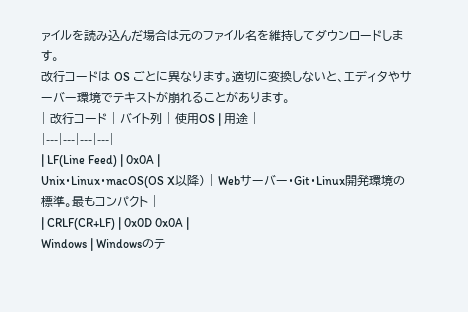ァイルを読み込んだ場合は元のファイル名を維持してダウンロードします。
改行コードは OS ごとに異なります。適切に変換しないと、エディタやサーバー環境でテキストが崩れることがあります。
| 改行コード | バイト列 | 使用OS | 用途 |
|---|---|---|---|
| LF(Line Feed) | 0x0A |
Unix・Linux・macOS(OS X以降) | Webサーバー・Git・Linux開発環境の標準。最もコンパクト |
| CRLF(CR+LF) | 0x0D 0x0A |
Windows | Windowsのテ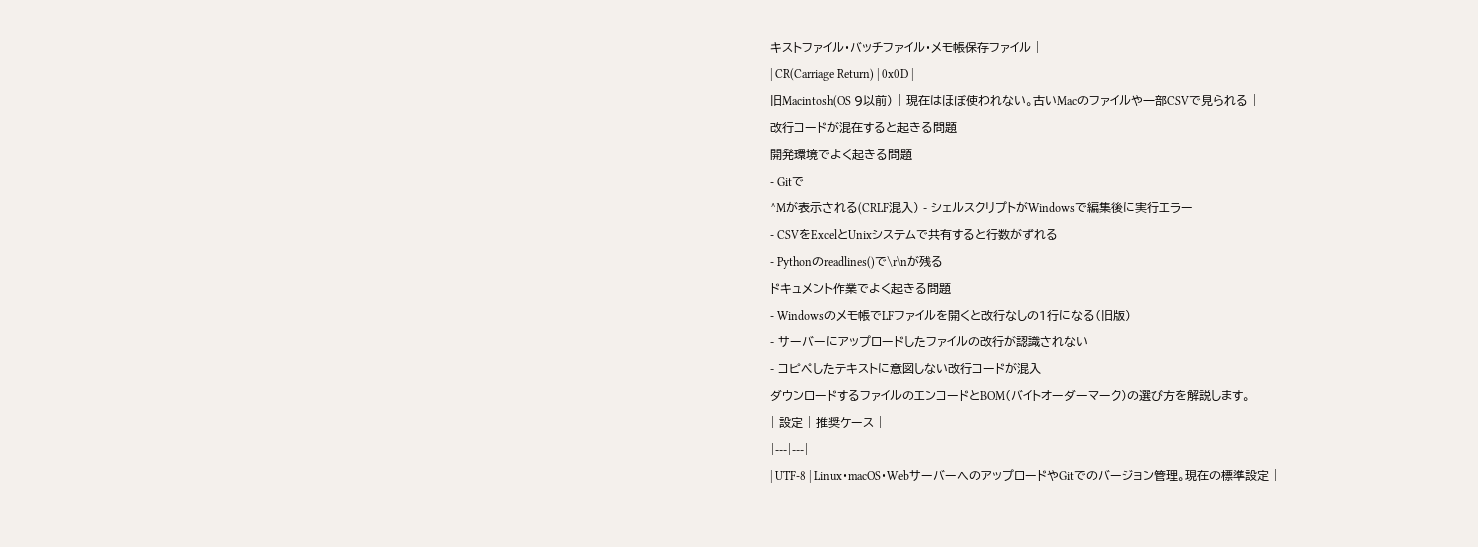キストファイル・バッチファイル・メモ帳保存ファイル |
| CR(Carriage Return) | 0x0D |
旧Macintosh(OS 9以前) | 現在はほぼ使われない。古いMacのファイルや一部CSVで見られる |
改行コードが混在すると起きる問題
開発環境でよく起きる問題
- Gitで
^Mが表示される(CRLF混入) - シェルスクリプトがWindowsで編集後に実行エラー
- CSVをExcelとUnixシステムで共有すると行数がずれる
- Pythonのreadlines()で\r\nが残る
ドキュメント作業でよく起きる問題
- Windowsのメモ帳でLFファイルを開くと改行なしの1行になる(旧版)
- サーバーにアップロードしたファイルの改行が認識されない
- コピペしたテキストに意図しない改行コードが混入
ダウンロードするファイルのエンコードとBOM(バイトオーダーマーク)の選び方を解説します。
| 設定 | 推奨ケース |
|---|---|
| UTF-8 | Linux・macOS・WebサーバーへのアップロードやGitでのバージョン管理。現在の標準設定 |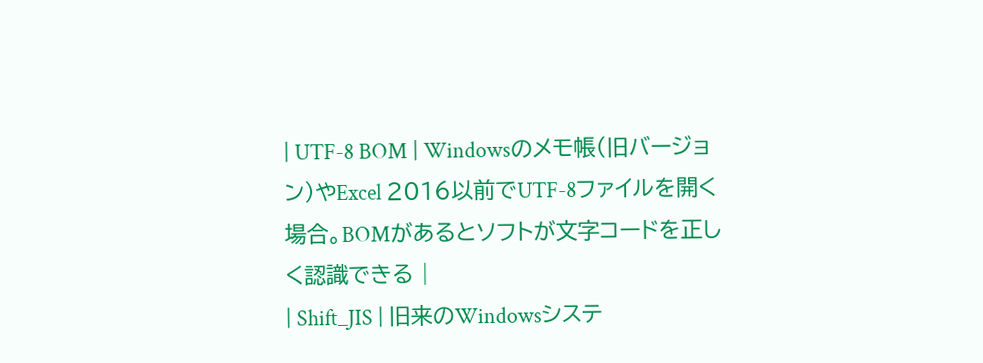| UTF-8 BOM | Windowsのメモ帳(旧バージョン)やExcel 2016以前でUTF-8ファイルを開く場合。BOMがあるとソフトが文字コードを正しく認識できる |
| Shift_JIS | 旧来のWindowsシステ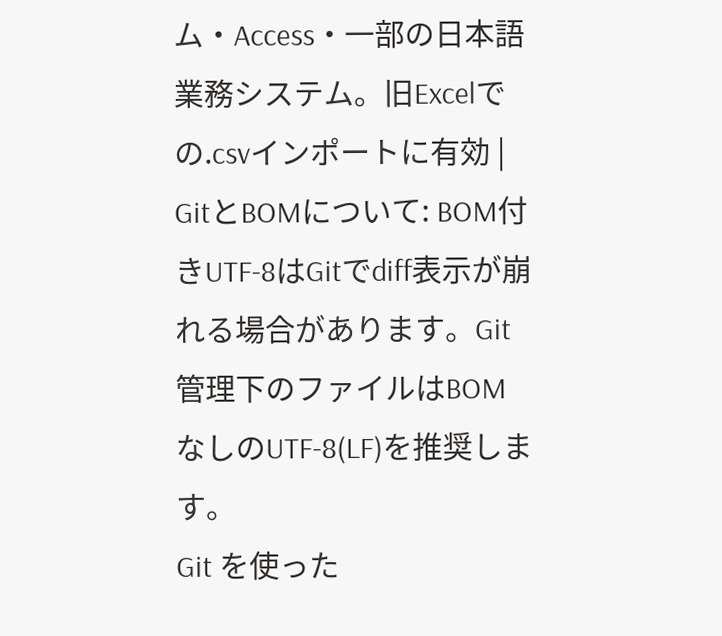ム・Access・一部の日本語業務システム。旧Excelでの.csvインポートに有効 |
GitとBOMについて: BOM付きUTF-8はGitでdiff表示が崩れる場合があります。Git管理下のファイルはBOMなしのUTF-8(LF)を推奨します。
Git を使った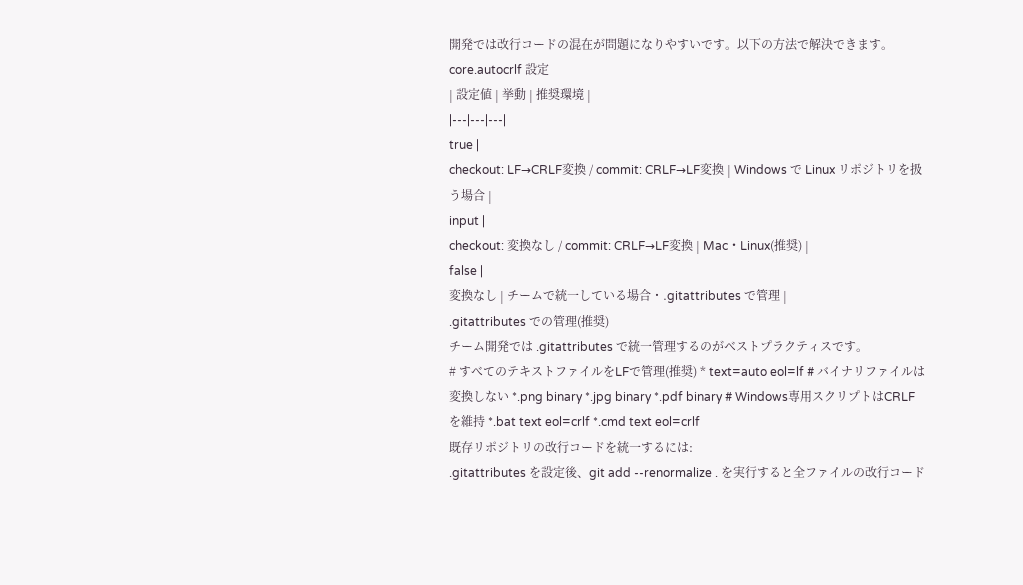開発では改行コードの混在が問題になりやすいです。以下の方法で解決できます。
core.autocrlf 設定
| 設定値 | 挙動 | 推奨環境 |
|---|---|---|
true |
checkout: LF→CRLF変換 / commit: CRLF→LF変換 | Windows で Linux リポジトリを扱う場合 |
input |
checkout: 変換なし / commit: CRLF→LF変換 | Mac・Linux(推奨) |
false |
変換なし | チームで統一している場合・.gitattributes で管理 |
.gitattributes での管理(推奨)
チーム開発では .gitattributes で統一管理するのがベストプラクティスです。
# すべてのテキストファイルをLFで管理(推奨) * text=auto eol=lf # バイナリファイルは変換しない *.png binary *.jpg binary *.pdf binary # Windows専用スクリプトはCRLFを維持 *.bat text eol=crlf *.cmd text eol=crlf
既存リポジトリの改行コードを統一するには:
.gitattributes を設定後、git add --renormalize . を実行すると全ファイルの改行コード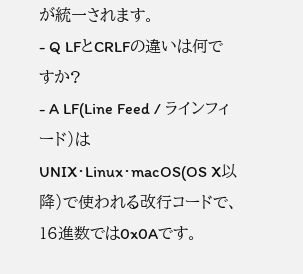が統一されます。
- Q LFとCRLFの違いは何ですか?
- A LF(Line Feed / ラインフィード)はUNIX・Linux・macOS(OS X以降)で使われる改行コードで、16進数では0x0Aです。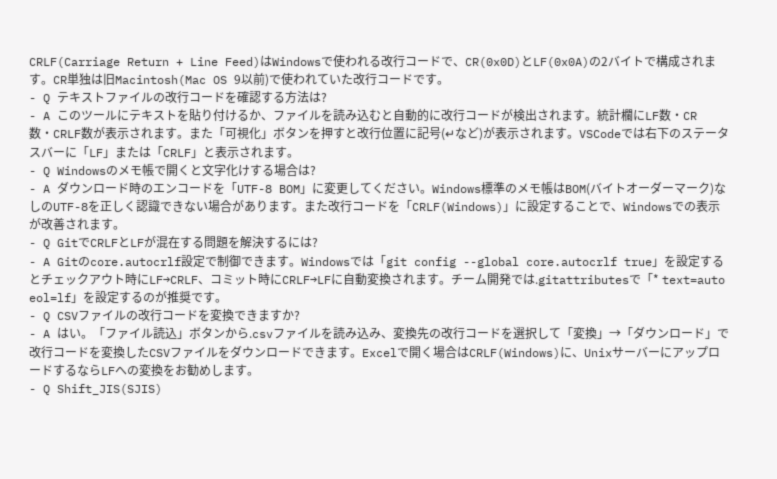CRLF(Carriage Return + Line Feed)はWindowsで使われる改行コードで、CR(0x0D)とLF(0x0A)の2バイトで構成されます。CR単独は旧Macintosh(Mac OS 9以前)で使われていた改行コードです。
- Q テキストファイルの改行コードを確認する方法は?
- A このツールにテキストを貼り付けるか、ファイルを読み込むと自動的に改行コードが検出されます。統計欄にLF数・CR数・CRLF数が表示されます。また「可視化」ボタンを押すと改行位置に記号(↵など)が表示されます。VSCodeでは右下のステータスバーに「LF」または「CRLF」と表示されます。
- Q Windowsのメモ帳で開くと文字化けする場合は?
- A ダウンロード時のエンコードを「UTF-8 BOM」に変更してください。Windows標準のメモ帳はBOM(バイトオーダーマーク)なしのUTF-8を正しく認識できない場合があります。また改行コードを「CRLF(Windows)」に設定することで、Windowsでの表示が改善されます。
- Q GitでCRLFとLFが混在する問題を解決するには?
- A Gitのcore.autocrlf設定で制御できます。Windowsでは「git config --global core.autocrlf true」を設定するとチェックアウト時にLF→CRLF、コミット時にCRLF→LFに自動変換されます。チーム開発では.gitattributesで「* text=auto eol=lf」を設定するのが推奨です。
- Q CSVファイルの改行コードを変換できますか?
- A はい。「ファイル読込」ボタンから.csvファイルを読み込み、変換先の改行コードを選択して「変換」→「ダウンロード」で改行コードを変換したCSVファイルをダウンロードできます。Excelで開く場合はCRLF(Windows)に、UnixサーバーにアップロードするならLFへの変換をお勧めします。
- Q Shift_JIS(SJIS)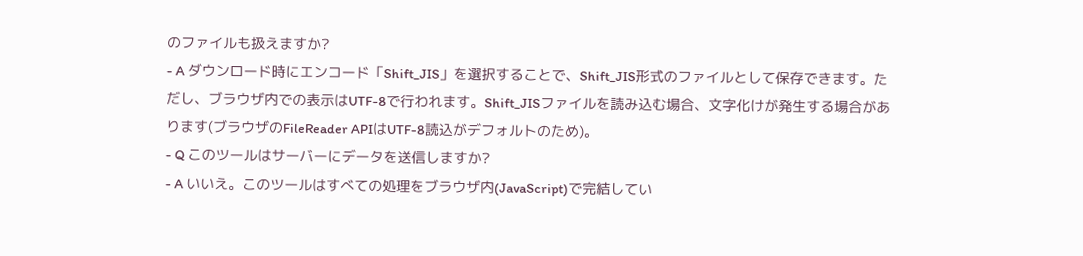のファイルも扱えますか?
- A ダウンロード時にエンコード「Shift_JIS」を選択することで、Shift_JIS形式のファイルとして保存できます。ただし、ブラウザ内での表示はUTF-8で行われます。Shift_JISファイルを読み込む場合、文字化けが発生する場合があります(ブラウザのFileReader APIはUTF-8読込がデフォルトのため)。
- Q このツールはサーバーにデータを送信しますか?
- A いいえ。このツールはすべての処理をブラウザ内(JavaScript)で完結してい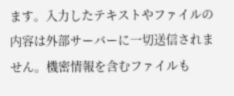ます。入力したテキストやファイルの内容は外部サーバーに一切送信されません。機密情報を含むファイルも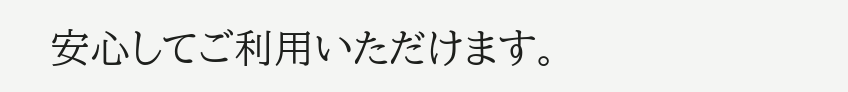安心してご利用いただけます。